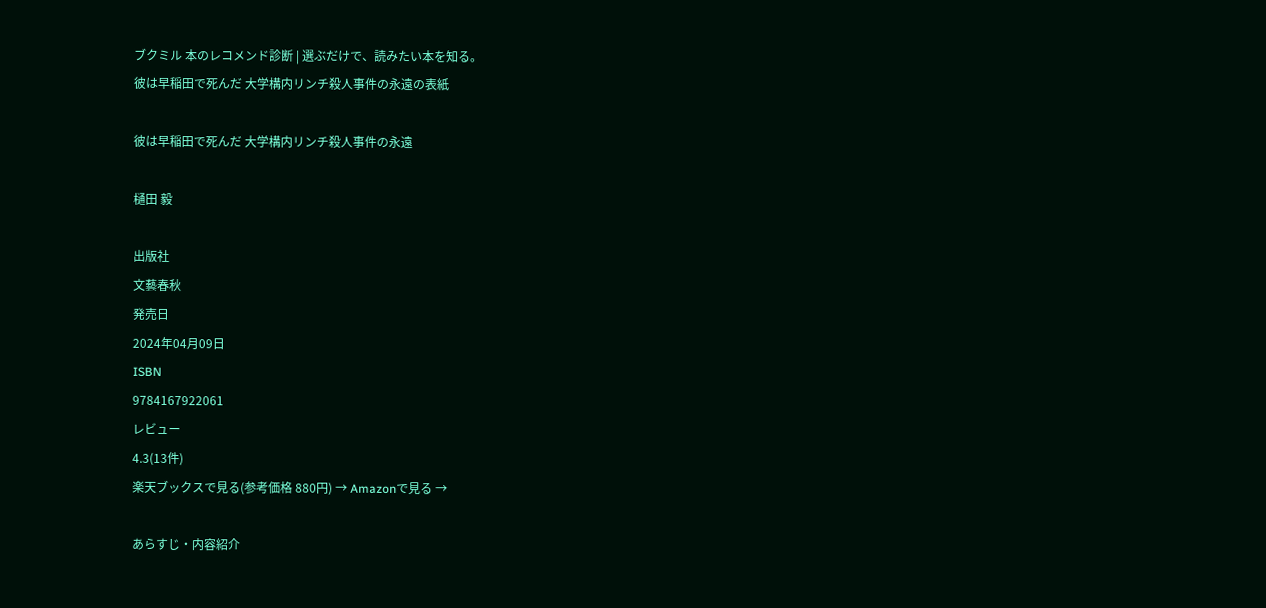ブクミル 本のレコメンド診断 | 選ぶだけで、読みたい本を知る。
彼は早稲田で死んだ 大学構内リンチ殺人事件の永遠の表紙

彼は早稲田で死んだ 大学構内リンチ殺人事件の永遠

樋田 毅

出版社
文藝春秋
発売日
2024年04月09日
ISBN
9784167922061
レビュー
4.3(13件)
楽天ブックスで見る(参考価格 880円) → Amazonで見る →

あらすじ・内容紹介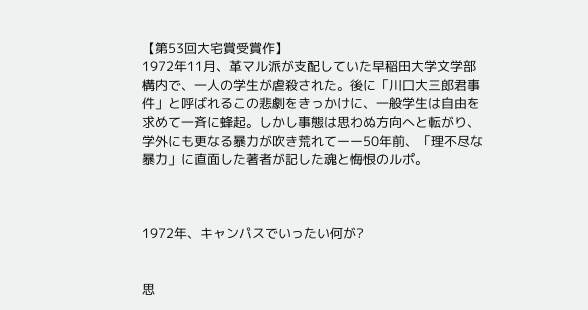【第53回大宅賞受賞作】
1972年11月、革マル派が支配していた早稲田大学文学部構内で、一人の学生が虐殺された。後に「川口大三郎君事件」と呼ばれるこの悲劇をきっかけに、一般学生は自由を求めて一斉に蜂起。しかし事態は思わぬ方向へと転がり、学外にも更なる暴力が吹き荒れてーー50年前、「理不尽な暴力」に直面した著者が記した魂と悔恨のルポ。



1972年、キャンパスでいったい何が?


思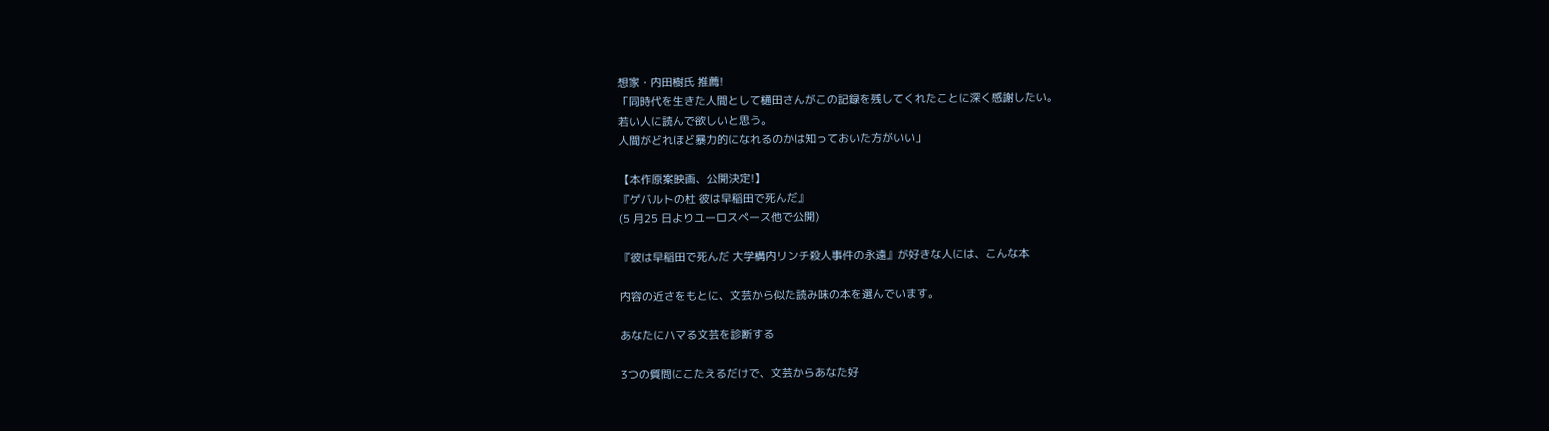想家・内田樹氏 推薦!
「同時代を生きた人間として樋田さんがこの記録を残してくれたことに深く感謝したい。
若い人に読んで欲しいと思う。
人間がどれほど暴力的になれるのかは知っておいた方がいい」

【本作原案映画、公開決定!】
『ゲバルトの杜 彼は早稲田で死んだ』
(5 月25 日よりユーロスペース他で公開)

『彼は早稲田で死んだ 大学構内リンチ殺人事件の永遠』が好きな人には、こんな本

内容の近さをもとに、文芸から似た読み味の本を選んでいます。

あなたにハマる文芸を診断する

3つの質問にこたえるだけで、文芸からあなた好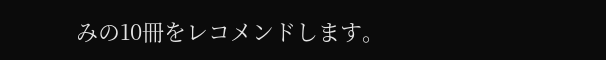みの10冊をレコメンドします。